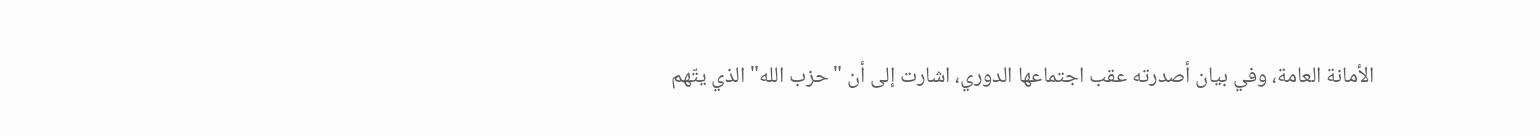الأمانة العامة، وفي بيان أصدرته عقب اجتماعها الدوري، اشارت إلى أن "حزب الله" الذي يتّهم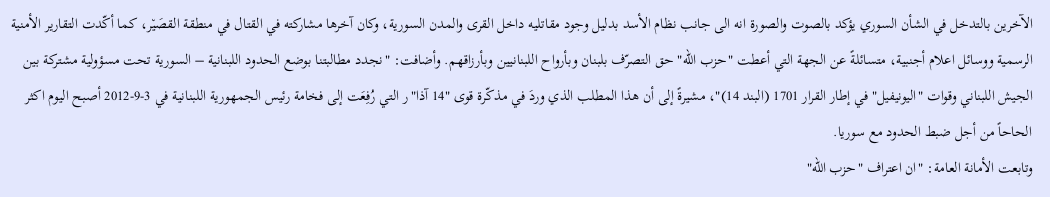الآخرين بالتدخل في الشأن السوري يؤكد بالصوت والصورة انه الى جانب نظام الأسد بدليل وجود مقاتليه داخل القرى والمدن السورية، وكان آخرها مشاركته في القتال في منطقة القصَي٘ر، كما أكّدت التقارير الأمنية الرسمية ووسائل اعلام أجنبية، متسائلةً عن الجهة التي أعطت "حزب الله" حق التصرّف بلبنان وبأرواح اللبنانيين وبأرزاقهم. وأضافت: "نجدد مطالبتنا بوضع الحدود اللبنانية – السورية تحت مسؤولية مشتركة بين الجيش اللبناني وقوات "اليونيفيل" في إطار القرار 1701 (البند 14)"، مشيرةً إلى أن هذا المطلب الذي وردَ في مذكّرة قوى "14 آذا"ر التي رُفِعَت إلى فخامة رئيس الجمهورية اللبنانية في 3-9-2012 أصبح اليوم اكثر الحاحاً من أجل ضبط الحدود مع سوريا.
وتابعت الأمانة العامة: "ان اعتراف "حزب الله"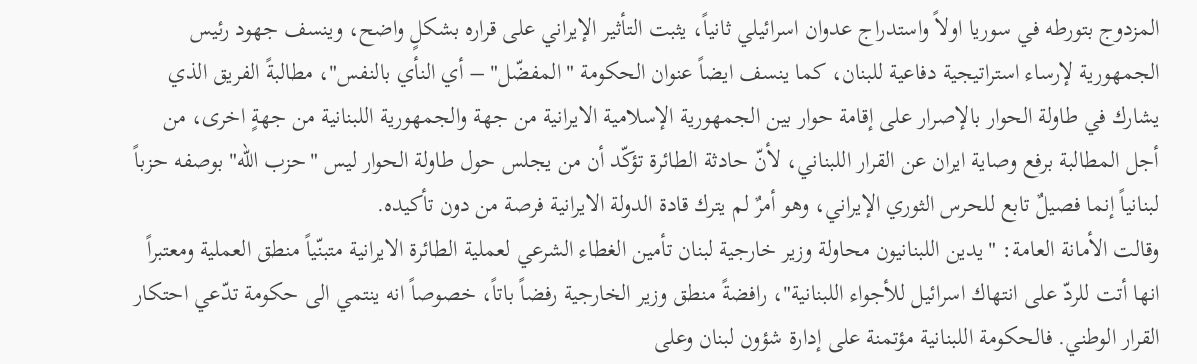المزدوج بتورطه في سوريا اولاً واستدراج عدوان اسرائيلي ثانياً، يثبت التأثير الإيراني على قراره بشكلٍ واضح، وينسف جهود رئيس الجمهورية لإرساء استراتيجية دفاعية للبنان، كما ينسف ايضاً عنوان الحكومة "المفضّل" – أي النأي بالنفس"، مطالبةً الفريق الذي يشارك في طاولة الحوار بالإصرار على إقامة حوار بين الجمهورية الإسلامية الايرانية من جهة والجمهورية اللبنانية من جهةٍ اخرى، من أجل المطالبة برفع وصاية ايران عن القرار اللبناني، لأنّ حادثة الطائرة تؤكّد أن من يجلس حول طاولة الحوار ليس "حزب الله" بوصفه حزباً لبنانياً إنما فصيلٌ تابع للحرس الثوري الإيراني، وهو أمرٌ لم يترك قادة الدولة الايرانية فرصة من دون تأكيده.
وقالت الأمانة العامة: "يدين اللبنانيون محاولة وزير خارجية لبنان تأمين الغطاء الشرعي لعملية الطائرة الايرانية متبنّياً منطق العملية ومعتبراً انها أتت للردّ على انتهاك اسرائيل للأجواء اللبنانية"، رافضةً منطق وزير الخارجية رفضاً باتاً، خصوصاً انه ينتمي الى حكومة تدّعي احتكار القرار الوطني. فالحكومة اللبنانية مؤتمنة على إدارة شؤون لبنان وعلى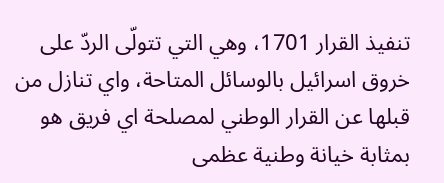تنفيذ القرار 1701، وهي التي تتولّى الردّ على خروق اسرائيل بالوسائل المتاحة، واي تنازل من قبلها عن القرار الوطني لمصلحة اي فريق هو بمثابة خيانة وطنية عظمى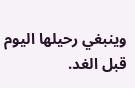وينبغي رحيلها اليوم قبل الغد.